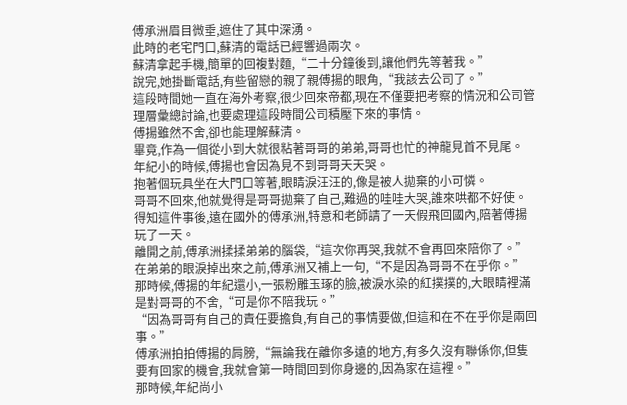傅承洲眉目微垂,遮住了其中深湧。
此時的老宅門口,蘇清的電話已經響過兩次。
蘇清拿起手機,簡單的回複對麵,“二十分鐘後到,讓他們先等著我。”
說完,她掛斷電話,有些留戀的親了親傅揚的眼角,“我該去公司了。”
這段時間她一直在海外考察,很少回來帝都,現在不僅要把考察的情況和公司管理層彙總討論,也要處理這段時間公司積壓下來的事情。
傅揚雖然不舍,卻也能理解蘇清。
畢竟,作為一個從小到大就很粘著哥哥的弟弟,哥哥也忙的神龍見首不見尾。
年紀小的時候,傅揚也會因為見不到哥哥天天哭。
抱著個玩具坐在大門口等著,眼睛淚汪汪的,像是被人拋棄的小可憐。
哥哥不回來,他就覺得是哥哥拋棄了自己,難過的哇哇大哭,誰來哄都不好使。
得知這件事後,遠在國外的傅承洲,特意和老師請了一天假飛回國內,陪著傅揚玩了一天。
離開之前,傅承洲揉揉弟弟的腦袋,“這次你再哭,我就不會再回來陪你了。”
在弟弟的眼淚掉出來之前,傅承洲又補上一句,“不是因為哥哥不在乎你。”
那時候,傅揚的年紀還小,一張粉雕玉琢的臉,被淚水染的紅撲撲的,大眼睛裡滿是對哥哥的不舍,“可是你不陪我玩。”
“因為哥哥有自己的責任要擔負,有自己的事情要做,但這和在不在乎你是兩回事。”
傅承洲拍拍傅揚的肩膀,“無論我在離你多遠的地方,有多久沒有聯係你,但隻要有回家的機會,我就會第一時間回到你身邊的,因為家在這裡。”
那時候,年紀尚小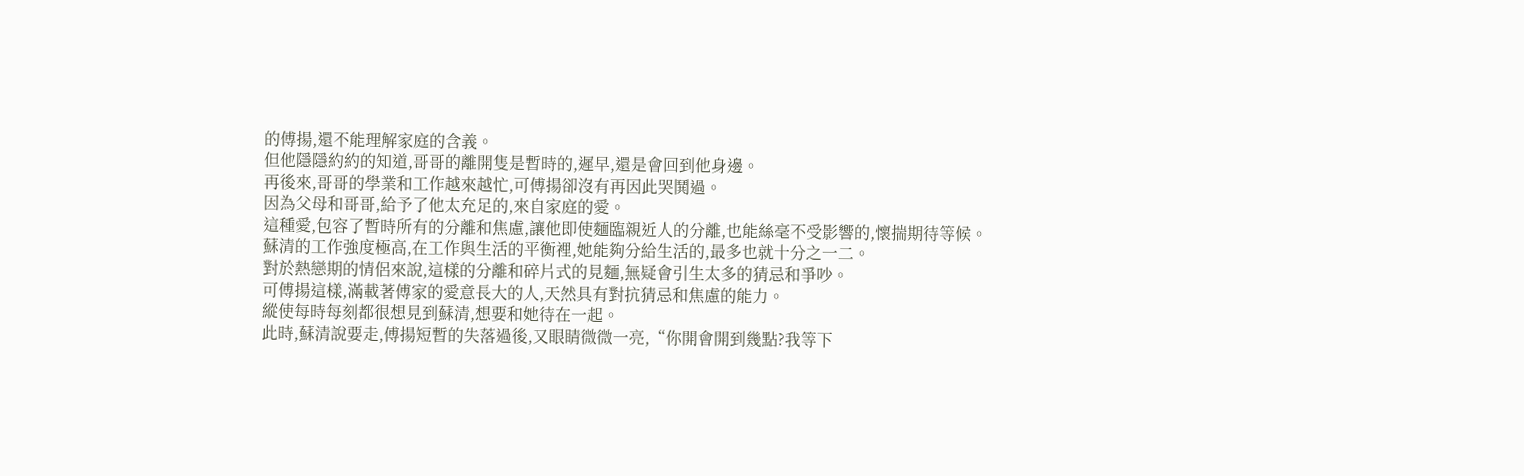的傅揚,還不能理解家庭的含義。
但他隱隱約約的知道,哥哥的離開隻是暫時的,遲早,還是會回到他身邊。
再後來,哥哥的學業和工作越來越忙,可傅揚卻沒有再因此哭鬨過。
因為父母和哥哥,給予了他太充足的,來自家庭的愛。
這種愛,包容了暫時所有的分離和焦慮,讓他即使麵臨親近人的分離,也能絲毫不受影響的,懷揣期待等候。
蘇清的工作強度極高,在工作與生活的平衡裡,她能夠分給生活的,最多也就十分之一二。
對於熱戀期的情侶來說,這樣的分離和碎片式的見麵,無疑會引生太多的猜忌和爭吵。
可傅揚這樣,滿載著傅家的愛意長大的人,天然具有對抗猜忌和焦慮的能力。
縱使每時每刻都很想見到蘇清,想要和她待在一起。
此時,蘇清說要走,傅揚短暫的失落過後,又眼睛微微一亮,“你開會開到幾點?我等下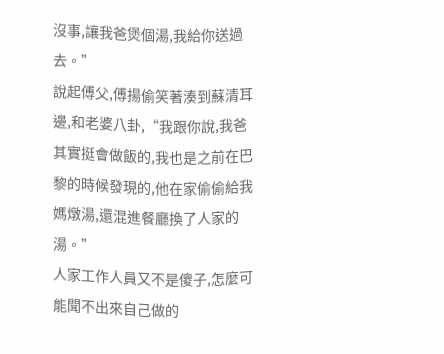沒事,讓我爸煲個湯,我給你送過去。”
說起傅父,傅揚偷笑著湊到蘇清耳邊,和老婆八卦,“我跟你說,我爸其實挺會做飯的,我也是之前在巴黎的時候發現的,他在家偷偷給我媽燉湯,還混進餐廳換了人家的湯。”
人家工作人員又不是傻子,怎麼可能聞不出來自己做的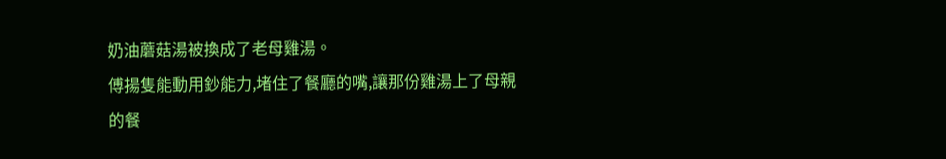奶油蘑菇湯被換成了老母雞湯。
傅揚隻能動用鈔能力,堵住了餐廳的嘴,讓那份雞湯上了母親的餐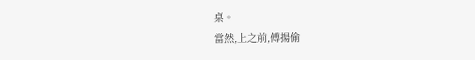桌。
當然,上之前,傅揚偷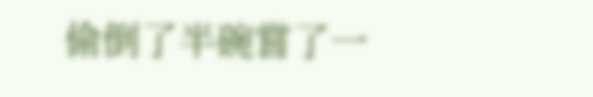偷倒了半碗嘗了一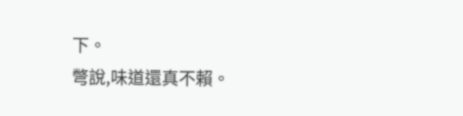下。
彆說,味道還真不賴。